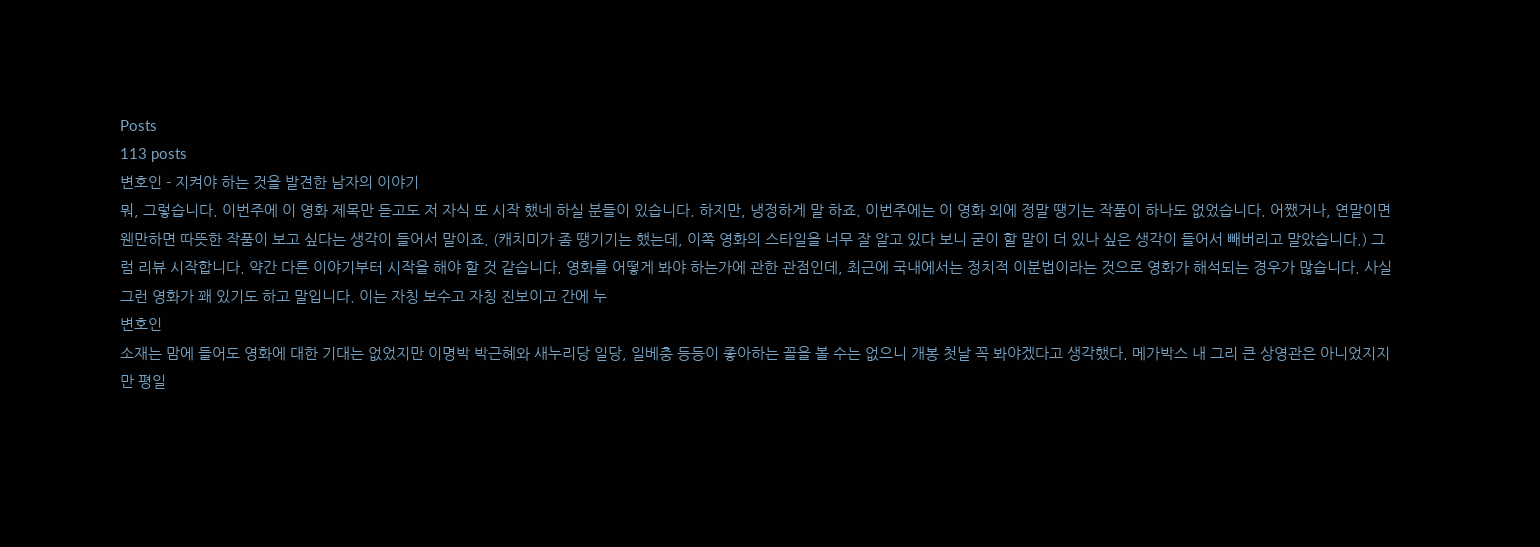Posts
113 posts
변호인 - 지켜야 하는 것을 발견한 남자의 이야기
뭐, 그렇습니다. 이번주에 이 영화 제목만 듣고도 저 자식 또 시작 했네 하실 분들이 있습니다. 하지만, 냉정하게 말 하죠. 이번주에는 이 영화 외에 정말 땡기는 작품이 하나도 없었습니다. 어쨌거나, 연말이면 웬만하면 따뜻한 작품이 보고 싶다는 생각이 들어서 말이죠. (캐치미가 좀 땡기기는 했는데, 이쪽 영화의 스타일을 너무 잘 알고 있다 보니 굳이 할 말이 더 있나 싶은 생각이 들어서 빼버리고 말았습니다.) 그럼 리뷰 시작합니다. 약간 다른 이야기부터 시작을 해야 할 것 같습니다. 영화를 어떻게 봐야 하는가에 관한 관점인데, 최근에 국내에서는 정치적 이분법이라는 것으로 영화가 해석되는 경우가 많습니다. 사실 그런 영화가 꽤 있기도 하고 말입니다. 이는 자칭 보수고 자칭 진보이고 간에 누
변호인
소재는 맘에 들어도 영화에 대한 기대는 없었지만 이명박 박근혜와 새누리당 일당, 일베충 등등이 좋아하는 꼴을 볼 수는 없으니 개봉 첫날 꼭 봐야겠다고 생각했다. 메가박스 내 그리 큰 상영관은 아니었지지만 평일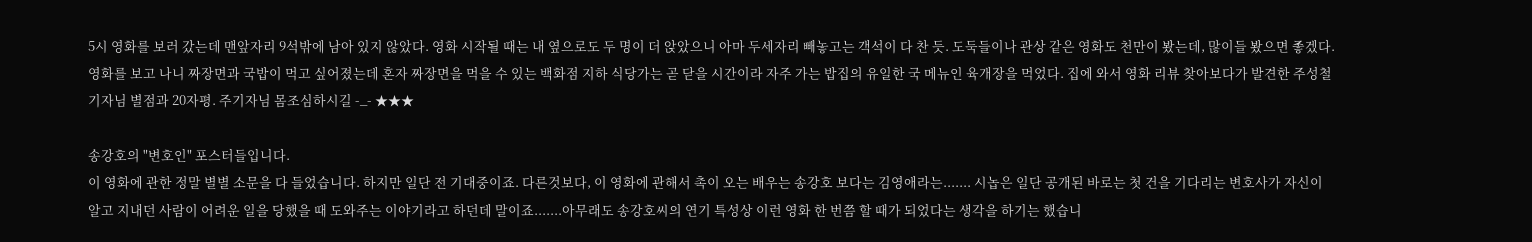5시 영화를 보러 갔는데 맨앞자리 9석밖에 남아 있지 않았다. 영화 시작될 때는 내 옆으로도 두 명이 더 앉았으니 아마 두세자리 빼놓고는 객석이 다 찬 듯. 도둑들이나 관상 같은 영화도 천만이 봤는데, 많이들 봤으면 좋겠다. 영화를 보고 나니 짜장면과 국밥이 먹고 싶어졌는데 혼자 짜장면을 먹을 수 있는 백화점 지하 식당가는 곧 닫을 시간이라 자주 가는 밥집의 유일한 국 메뉴인 육개장을 먹었다. 집에 와서 영화 리뷰 찾아보다가 발견한 주성철 기자님 별점과 20자평. 주기자님 몸조심하시길 -_- ★★★

송강호의 "변호인" 포스터들입니다.
이 영화에 관한 정말 별별 소문을 다 들었습니다. 하지만 일단 전 기대중이죠. 다른것보다, 이 영화에 관해서 촉이 오는 배우는 송강호 보다는 김영애라는....... 시놉은 일단 공개된 바로는 첫 건을 기다리는 변호사가 자신이 알고 지내던 사람이 어려운 일을 당했을 때 도와주는 이야기라고 하던데 말이죠.......아무래도 송강호씨의 연기 특성상 이런 영화 한 번쯤 할 때가 되었다는 생각을 하기는 했습니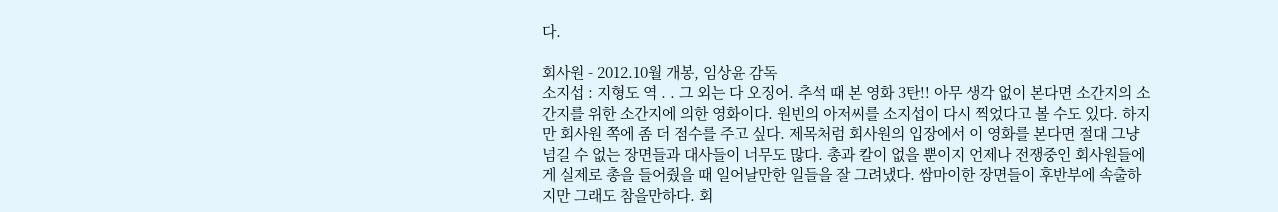다.

회사원 - 2012.10월 개봉, 임상윤 감독
소지섭 : 지형도 역 . . 그 외는 다 오징어. 추석 때 본 영화 3탄!! 아무 생각 없이 본다면 소간지의 소간지를 위한 소간지에 의한 영화이다. 원빈의 아저씨를 소지섭이 다시 찍었다고 볼 수도 있다. 하지만 회사원 쪽에 좀 더 점수를 주고 싶다. 제목처럼 회사원의 입장에서 이 영화를 본다면 절대 그냥 넘길 수 없는 장면들과 대사들이 너무도 많다. 총과 칼이 없을 뿐이지 언제나 전쟁중인 회사원들에게 실제로 총을 들어줬을 때 일어날만한 일들을 잘 그려냈다. 쌈마이한 장면들이 후반부에 속출하지만 그래도 참을만하다. 회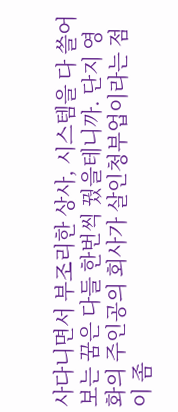사다니면서 부조리한 상사, 시스템을 다 쓸어보는 꿈은 다들 한번씩 꿨을테니까. 단지 영화의 주인공의 회사가 살인청부업이라는 점이 좀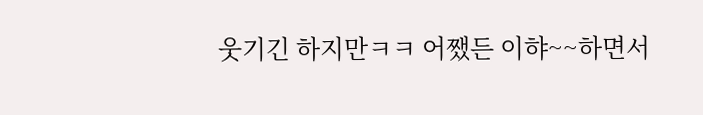웃기긴 하지만ㅋㅋ 어쨌든 이햐~~하면서